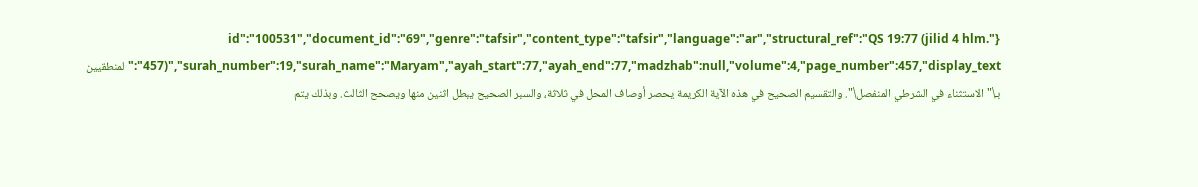{"id":"100531","document_id":"69","genre":"tafsir","content_type":"tafsir","language":"ar","structural_ref":"QS 19:77 (jilid 4 hlm. 457)","surah_number":19,"surah_name":"Maryam","ayah_start":77,"ayah_end":77,"madzhab":null,"volume":4,"page_number":457,"display_text":"لمنطقيين بـ\"الاستثناء في الشرطي المنفصل\". والتقسيم الصحيح في هذه الآية الكريمة يحصر أوصاف المحل في ثلاثة، والسبر الصحيح يبطل اثنين منها ويصحح الثالث. وبذلك يتم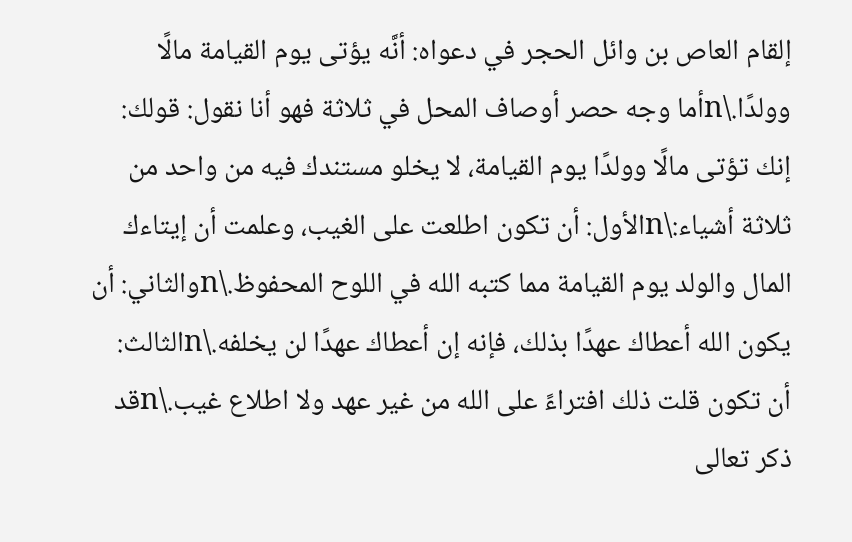إلقام العاص بن وائل الحجر في دعواه: أنَّه يؤتى يوم القيامة مالًا وولدًا.\nأما وجه حصر أوصاف المحل في ثلاثة فهو أنا نقول: قولك: إنك تؤتى مالًا وولدًا يوم القيامة، لا يخلو مستندك فيه من واحد من ثلاثة أشياء:\nالأول: أن تكون اطلعت على الغيب، وعلمت أن إيتاءك المال والولد يوم القيامة مما كتبه الله في اللوح المحفوظ.\nوالثاني: أن يكون الله أعطاك عهدًا بذلك، فإنه إن أعطاك عهدًا لن يخلفه.\nالثالث: أن تكون قلت ذلك افتراءً على الله من غير عهد ولا اطلاع غيب.\nقد ذكر تعالى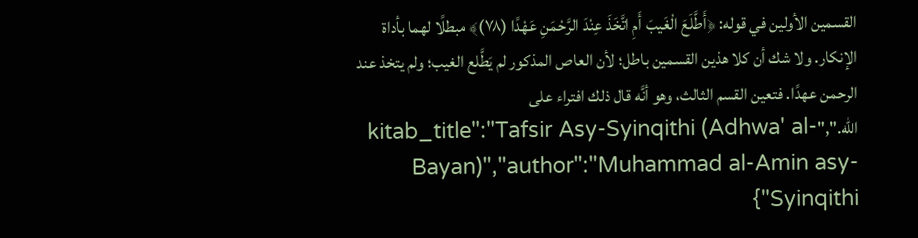القسمين الأولين في قوله: ﴿أَطَّلَعَ الْغَيبَ أَمِ اتَّخَذَ عِنْدَ الرَّحْمَنِ عَهْدًا (٧٨)﴾ مبطلًا لهما بأداة الإنكار. ولا شك أن كلا هذين القسمين باطل؛ لأن العاص المذكور لم يَطَّلع الغيب؛ ولم يتخذ عند الرحمن عهدًا. فتعين القسم الثالث، وهو أنَّه قال ذلك افتراء على الله.","kitab_title":"Tafsir Asy-Syinqithi (Adhwa' al-Bayan)","author":"Muhammad al-Amin asy-Syinqithi"}